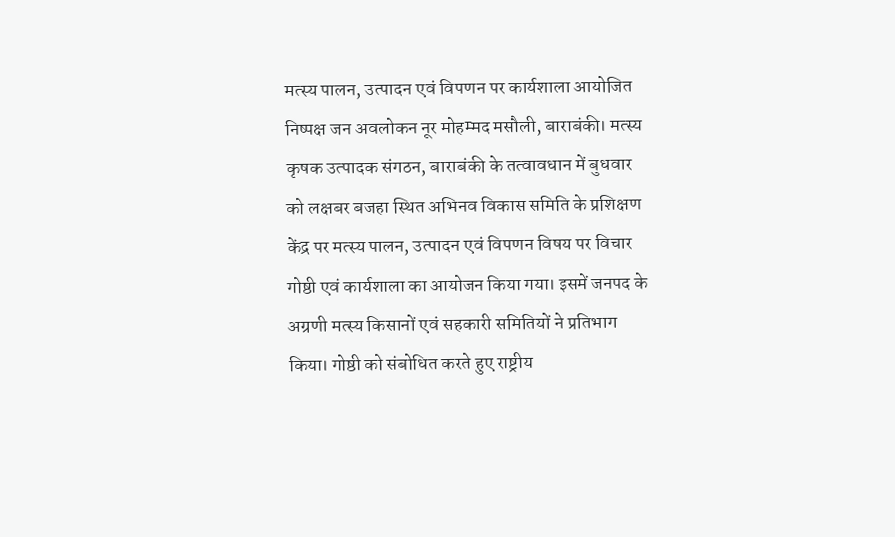मत्स्य पालन, उत्पादन एवं विपणन पर कार्यशाला आयोजित
निष्पक्ष जन अवलोकन नूर मोहम्मद मसौली, बाराबंकी। मत्स्य कृषक उत्पादक संगठन, बाराबंकी के तत्वावधान में बुधवार को लक्षबर बजहा स्थित अभिनव विकास समिति के प्रशिक्षण केंद्र पर मत्स्य पालन, उत्पादन एवं विपणन विषय पर विचार गोष्ठी एवं कार्यशाला का आयोजन किया गया। इसमें जनपद के अग्रणी मत्स्य किसानों एवं सहकारी समितियों ने प्रतिभाग किया। गोष्ठी को संबोधित करते हुए राष्ट्रीय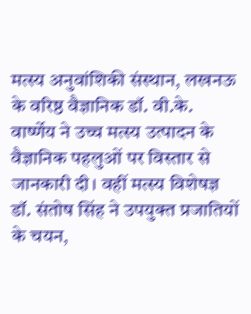मत्स्य अनुवांशिकी संस्थान, लखनऊ के वरिष्ठ वैज्ञानिक डॉ. वी.के. वार्ष्णेय ने उच्च मत्स्य उत्पादन के वैज्ञानिक पहलुओं पर विस्तार से जानकारी दी। वहीं मत्स्य विशेषज्ञ डॉ. संतोष सिंह ने उपयुक्त प्रजातियों के चयन,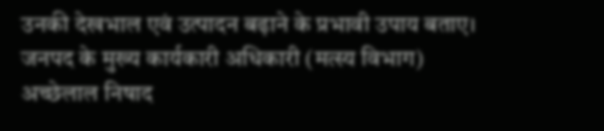उनकी देखभाल एवं उत्पादन बढ़ाने के प्रभावी उपाय बताए। जनपद के मुख्य कार्यकारी अधिकारी (मत्स्य विभाग) अच्छेलाल निषाद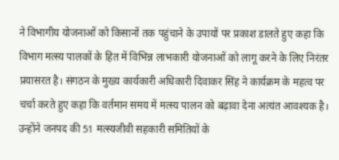ने विभागीय योजनाओं को किसानों तक पहुंचाने के उपायों पर प्रकाश डालते हुए कहा कि विभाग मत्स्य पालकों के हित में विभिन्न लाभकारी योजनाओं को लागू करने के लिए निरंतर प्रयासरत है। संगठन के मुख्य कार्यकारी अधिकारी दिवाकर सिंह ने कार्यक्रम के महत्व पर चर्चा करते हुए कहा कि वर्तमान समय में मत्स्य पालन को बढ़ावा देना अत्यंत आवश्यक है। उन्होंने जनपद की 51 मत्स्यजीवी सहकारी समितियों के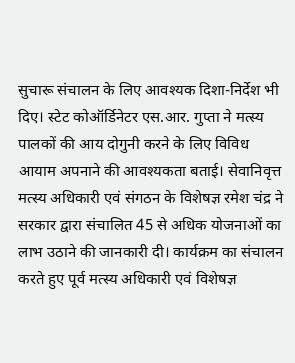सुचारू संचालन के लिए आवश्यक दिशा-निर्देश भी दिए। स्टेट कोऑर्डिनेटर एस.आर. गुप्ता ने मत्स्य पालकों की आय दोगुनी करने के लिए विविध आयाम अपनाने की आवश्यकता बताई। सेवानिवृत्त मत्स्य अधिकारी एवं संगठन के विशेषज्ञ रमेश चंद्र ने सरकार द्वारा संचालित 45 से अधिक योजनाओं का लाभ उठाने की जानकारी दी। कार्यक्रम का संचालन करते हुए पूर्व मत्स्य अधिकारी एवं विशेषज्ञ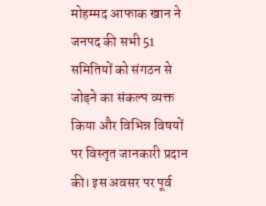मोहम्मद आफाक खान ने जनपद की सभी 51 समितियों को संगठन से जोड़ने का संकल्प व्यक्त किया और विभिन्न विषयों पर विस्तृत जानकारी प्रदान की। इस अवसर पर पूर्व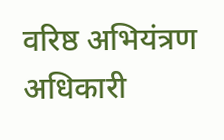वरिष्ठ अभियंत्रण अधिकारी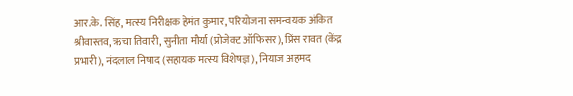आर.के. सिंह, मत्स्य निरीक्षक हेमंत कुमार, परियोजना समन्वयक अंकित श्रीवास्तव, ऋचा तिवारी, सुनीता मौर्या (प्रोजेक्ट ऑफिसर), प्रिंस रावत (केंद्र प्रभारी), नंदलाल निषाद (सहायक मत्स्य विशेषज्ञ), नियाज अहमद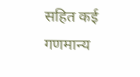सहित कई गणमान्य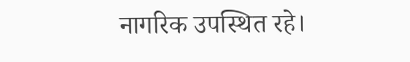नागरिक उपस्थित रहे।